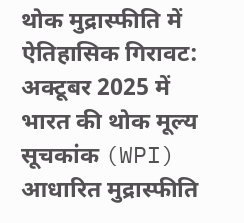थोक मुद्रास्फीति में ऐतिहासिक गिरावट:
अक्टूबर 2025 में भारत की थोक मूल्य सूचकांक (WPI) आधारित मुद्रास्फीति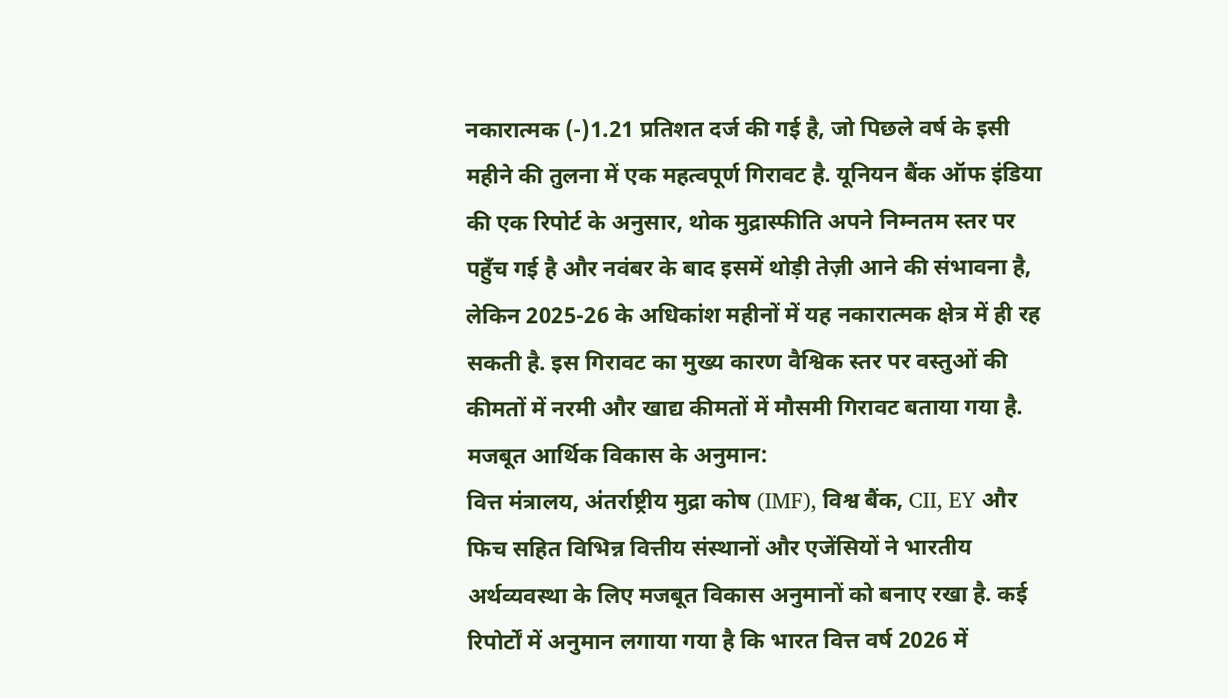नकारात्मक (-)1.21 प्रतिशत दर्ज की गई है, जो पिछले वर्ष के इसी महीने की तुलना में एक महत्वपूर्ण गिरावट है. यूनियन बैंक ऑफ इंडिया की एक रिपोर्ट के अनुसार, थोक मुद्रास्फीति अपने निम्नतम स्तर पर पहुँच गई है और नवंबर के बाद इसमें थोड़ी तेज़ी आने की संभावना है, लेकिन 2025-26 के अधिकांश महीनों में यह नकारात्मक क्षेत्र में ही रह सकती है. इस गिरावट का मुख्य कारण वैश्विक स्तर पर वस्तुओं की कीमतों में नरमी और खाद्य कीमतों में मौसमी गिरावट बताया गया है.
मजबूत आर्थिक विकास के अनुमान:
वित्त मंत्रालय, अंतर्राष्ट्रीय मुद्रा कोष (IMF), विश्व बैंक, CII, EY और फिच सहित विभिन्न वित्तीय संस्थानों और एजेंसियों ने भारतीय अर्थव्यवस्था के लिए मजबूत विकास अनुमानों को बनाए रखा है. कई रिपोर्टों में अनुमान लगाया गया है कि भारत वित्त वर्ष 2026 में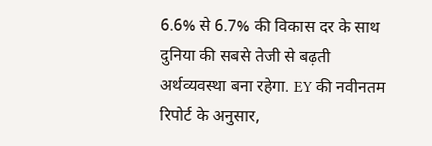6.6% से 6.7% की विकास दर के साथ दुनिया की सबसे तेजी से बढ़ती अर्थव्यवस्था बना रहेगा. EY की नवीनतम रिपोर्ट के अनुसार,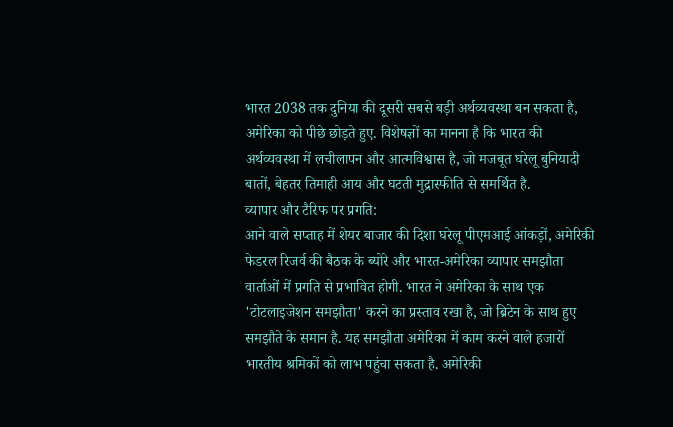भारत 2038 तक दुनिया की दूसरी सबसे बड़ी अर्थव्यवस्था बन सकता है, अमेरिका को पीछे छोड़ते हुए. विशेषज्ञों का मानना है कि भारत की अर्थव्यवस्था में लचीलापन और आत्मविश्वास है, जो मजबूत घरेलू बुनियादी बातों, बेहतर तिमाही आय और घटती मुद्रास्फीति से समर्थित है.
व्यापार और टैरिफ पर प्रगति:
आने वाले सप्ताह में शेयर बाजार की दिशा घरेलू पीएमआई आंकड़ों, अमेरिकी फेडरल रिजर्व की बैठक के ब्योरे और भारत-अमेरिका व्यापार समझौता वार्ताओं में प्रगति से प्रभावित होगी. भारत ने अमेरिका के साथ एक 'टोटलाइजेशन समझौता' करने का प्रस्ताव रखा है, जो ब्रिटेन के साथ हुए समझौते के समान है. यह समझौता अमेरिका में काम करने वाले हजारों भारतीय श्रमिकों को लाभ पहुंचा सकता है. अमेरिकी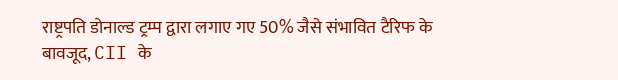राष्ट्रपति डोनाल्ड ट्रम्प द्वारा लगाए गए 50% जैसे संभावित टैरिफ के बावजूद, CII के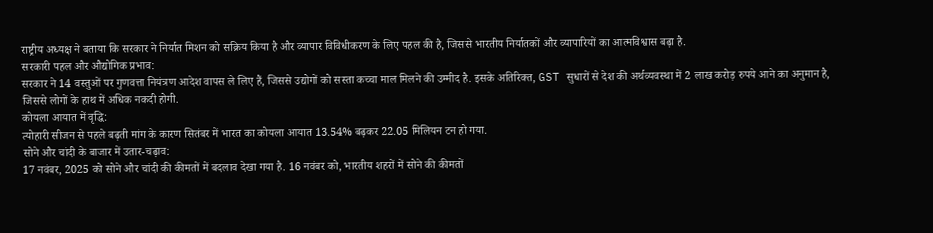राष्ट्रीय अध्यक्ष ने बताया कि सरकार ने निर्यात मिशन को सक्रिय किया है और व्यापार विविधीकरण के लिए पहल की है, जिससे भारतीय निर्यातकों और व्यापारियों का आत्मविश्वास बढ़ा है.
सरकारी पहल और औद्योगिक प्रभाव:
सरकार ने 14 वस्तुओं पर गुणवत्ता नियंत्रण आदेश वापस ले लिए हैं, जिससे उद्योगों को सस्ता कच्चा माल मिलने की उम्मीद है. इसके अतिरिक्त, GST सुधारों से देश की अर्थव्यवस्था में 2 लाख करोड़ रुपये आने का अनुमान है, जिससे लोगों के हाथ में अधिक नकदी होगी.
कोयला आयात में वृद्धि:
त्योहारी सीजन से पहले बढ़ती मांग के कारण सितंबर में भारत का कोयला आयात 13.54% बढ़कर 22.05 मिलियन टन हो गया.
सोने और चांदी के बाजार में उतार-चढ़ाव:
17 नवंबर, 2025 को सोने और चांदी की कीमतों में बदलाव देखा गया है. 16 नवंबर को, भारतीय शहरों में सोने की कीमतों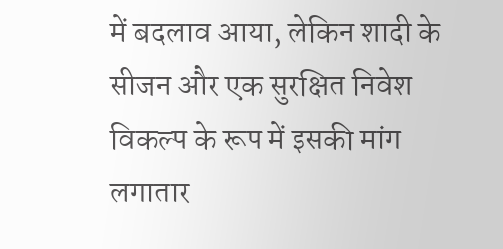में बदलाव आया, लेकिन शादी के सीजन और एक सुरक्षित निवेश विकल्प के रूप में इसकी मांग लगातार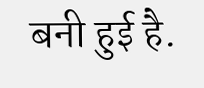बनी हुई है.